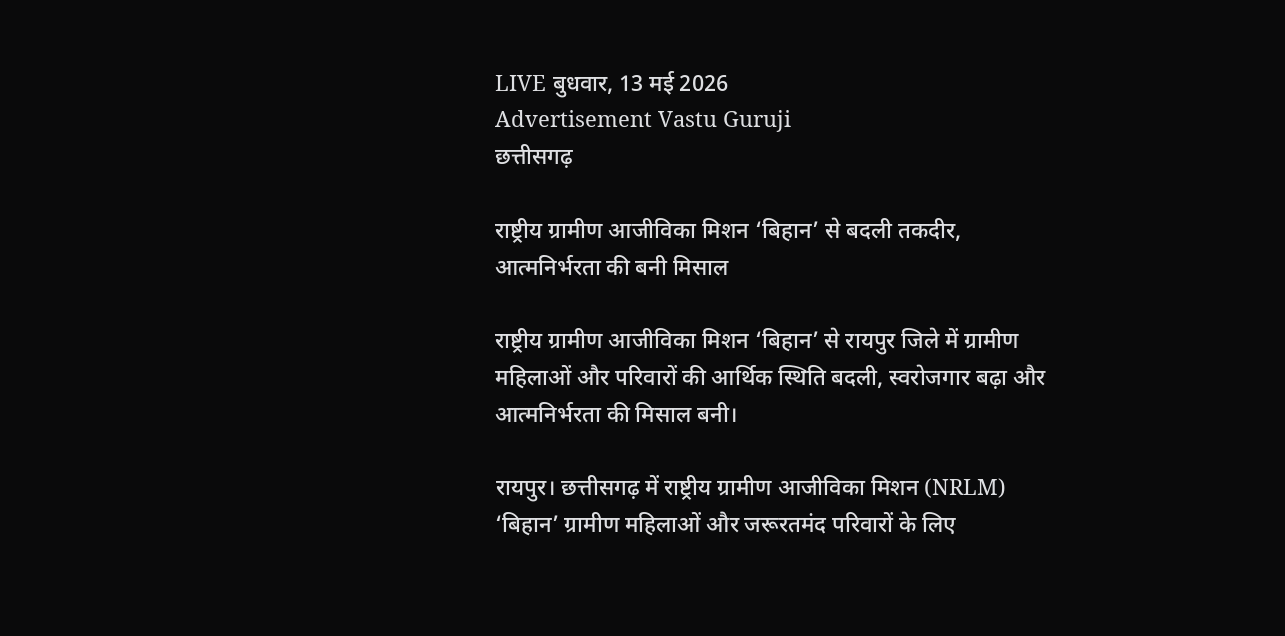LIVE बुधवार, 13 मई 2026
Advertisement Vastu Guruji
छत्तीसगढ़

राष्ट्रीय ग्रामीण आजीविका मिशन ‘बिहान’ से बदली तकदीर, आत्मनिर्भरता की बनी मिसाल

राष्ट्रीय ग्रामीण आजीविका मिशन ‘बिहान’ से रायपुर जिले में ग्रामीण महिलाओं और परिवारों की आर्थिक स्थिति बदली, स्वरोजगार बढ़ा और आत्मनिर्भरता की मिसाल बनी।

रायपुर। छत्तीसगढ़ में राष्ट्रीय ग्रामीण आजीविका मिशन (NRLM) ‘बिहान’ ग्रामीण महिलाओं और जरूरतमंद परिवारों के लिए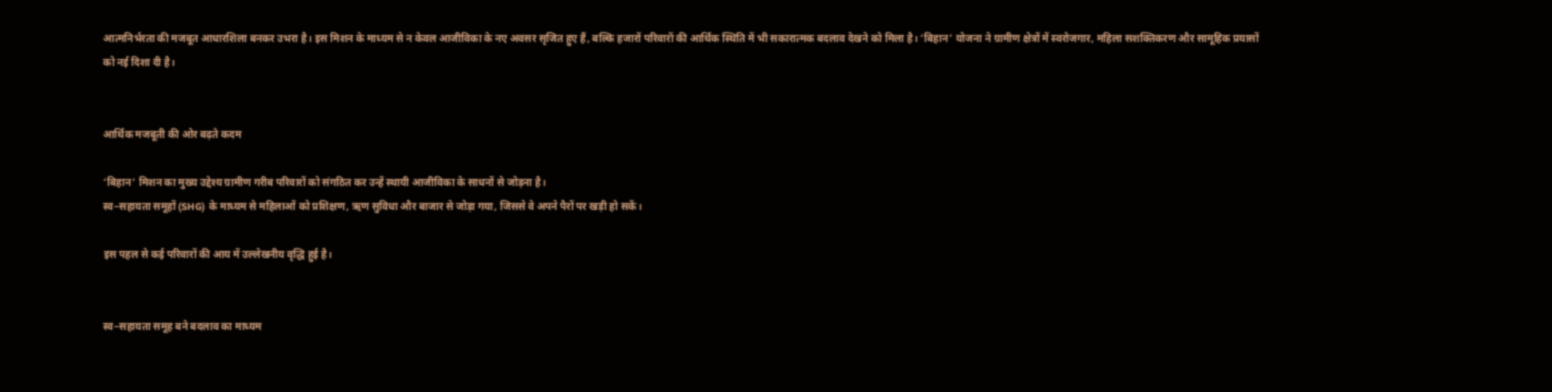आत्मनिर्भरता की मजबूत आधारशिला बनकर उभरा है। इस मिशन के माध्यम से न केवल आजीविका के नए अवसर सृजित हुए हैं, बल्कि हजारों परिवारों की आर्थिक स्थिति में भी सकारात्मक बदलाव देखने को मिला है। ‘बिहान’ योजना ने ग्रामीण क्षेत्रों में स्वरोजगार, महिला सशक्तिकरण और सामूहिक प्रयासों को नई दिशा दी है।


आर्थिक मजबूती की ओर बढ़ते कदम

‘बिहान’ मिशन का मुख्य उद्देश्य ग्रामीण गरीब परिवारों को संगठित कर उन्हें स्थायी आजीविका के साधनों से जोड़ना है।
स्व–सहायता समूहों (SHG) के माध्यम से महिलाओं को प्रशिक्षण, ऋण सुविधा और बाजार से जोड़ा गया, जिससे वे अपने पैरों पर खड़ी हो सकें।

इस पहल से कई परिवारों की आय में उल्लेखनीय वृद्धि हुई है।


स्व–सहायता समूह बने बदलाव का माध्यम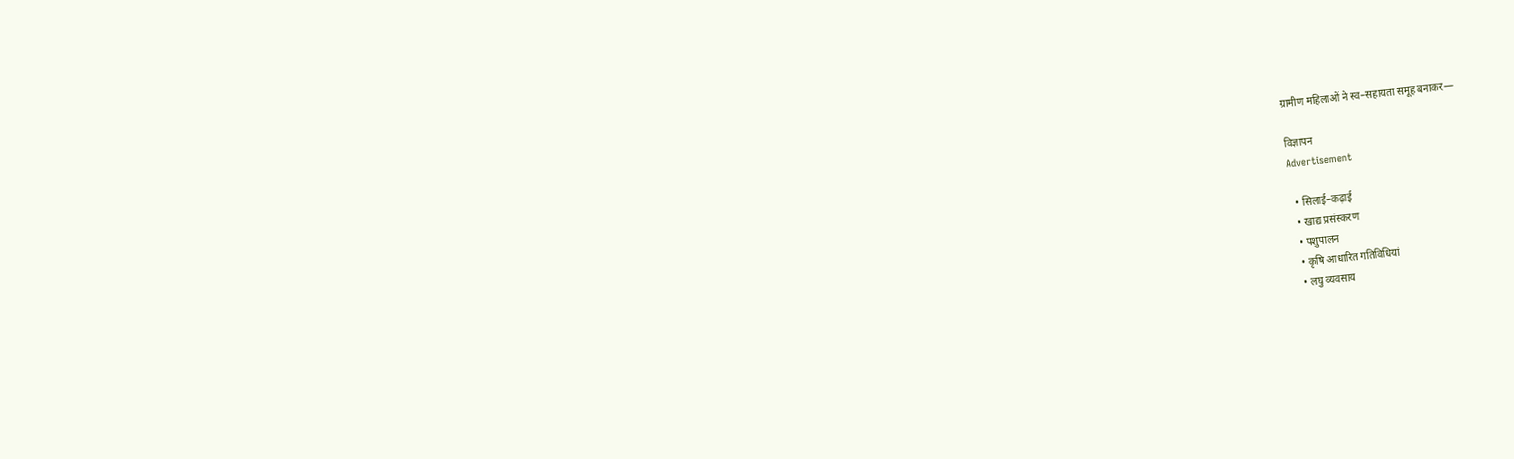ग्रामीण महिलाओं ने स्व–सहायता समूह बनाकर—

विज्ञापन
Advertisement

  • सिलाई–कढ़ाई
  • खाद्य प्रसंस्करण
  • पशुपालन
  • कृषि आधारित गतिविधियां
  • लघु व्यवसाय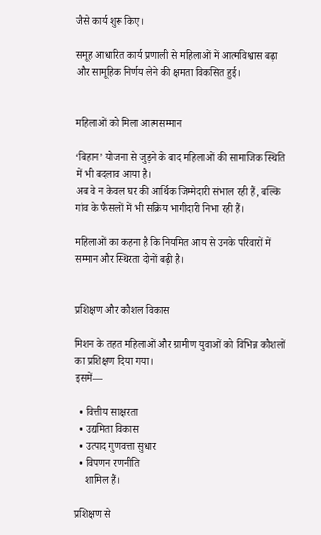जैसे कार्य शुरू किए।

समूह आधारित कार्य प्रणाली से महिलाओं में आत्मविश्वास बढ़ा और सामूहिक निर्णय लेने की क्षमता विकसित हुई।


महिलाओं को मिला आत्मसम्मान

‘बिहान’ योजना से जुड़ने के बाद महिलाओं की सामाजिक स्थिति में भी बदलाव आया है।
अब वे न केवल घर की आर्थिक जिम्मेदारी संभाल रही हैं, बल्कि गांव के फैसलों में भी सक्रिय भागीदारी निभा रही हैं।

महिलाओं का कहना है कि नियमित आय से उनके परिवारों में सम्मान और स्थिरता दोनों बढ़ी है।


प्रशिक्षण और कौशल विकास

मिशन के तहत महिलाओं और ग्रामीण युवाओं को विभिन्न कौशलों का प्रशिक्षण दिया गया।
इसमें—

  • वित्तीय साक्षरता
  • उद्यमिता विकास
  • उत्पाद गुणवत्ता सुधार
  • विपणन रणनीति
    शामिल हैं।

प्रशिक्षण से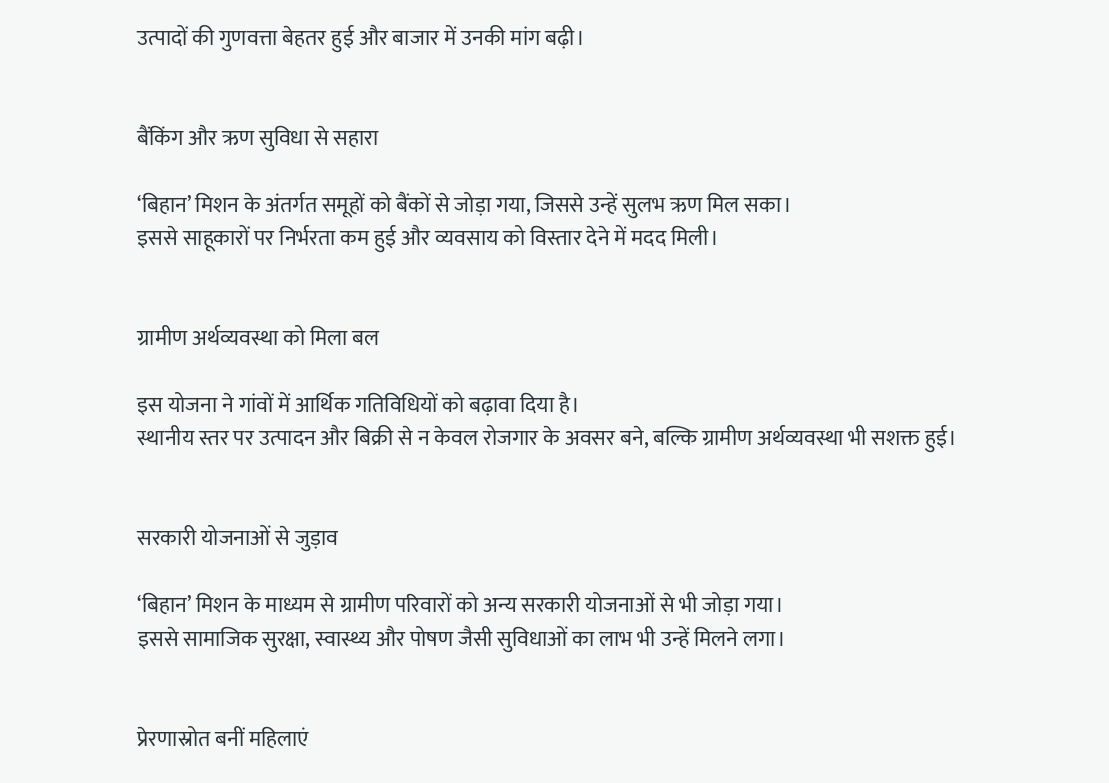उत्पादों की गुणवत्ता बेहतर हुई और बाजार में उनकी मांग बढ़ी।


बैंकिंग और ऋण सुविधा से सहारा

‘बिहान’ मिशन के अंतर्गत समूहों को बैंकों से जोड़ा गया, जिससे उन्हें सुलभ ऋण मिल सका।
इससे साहूकारों पर निर्भरता कम हुई और व्यवसाय को विस्तार देने में मदद मिली।


ग्रामीण अर्थव्यवस्था को मिला बल

इस योजना ने गांवों में आर्थिक गतिविधियों को बढ़ावा दिया है।
स्थानीय स्तर पर उत्पादन और बिक्री से न केवल रोजगार के अवसर बने, बल्कि ग्रामीण अर्थव्यवस्था भी सशक्त हुई।


सरकारी योजनाओं से जुड़ाव

‘बिहान’ मिशन के माध्यम से ग्रामीण परिवारों को अन्य सरकारी योजनाओं से भी जोड़ा गया।
इससे सामाजिक सुरक्षा, स्वास्थ्य और पोषण जैसी सुविधाओं का लाभ भी उन्हें मिलने लगा।


प्रेरणास्रोत बनीं महिलाएं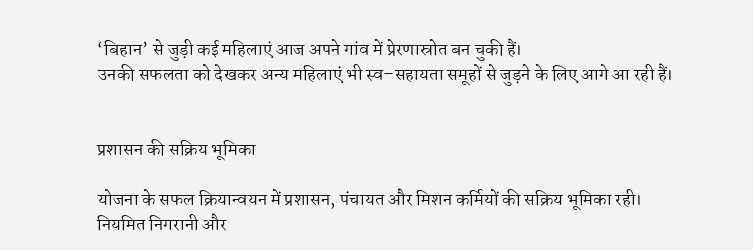‘बिहान’ से जुड़ी कई महिलाएं आज अपने गांव में प्रेरणास्रोत बन चुकी हैं।
उनकी सफलता को देखकर अन्य महिलाएं भी स्व–सहायता समूहों से जुड़ने के लिए आगे आ रही हैं।


प्रशासन की सक्रिय भूमिका

योजना के सफल क्रियान्वयन में प्रशासन, पंचायत और मिशन कर्मियों की सक्रिय भूमिका रही।
नियमित निगरानी और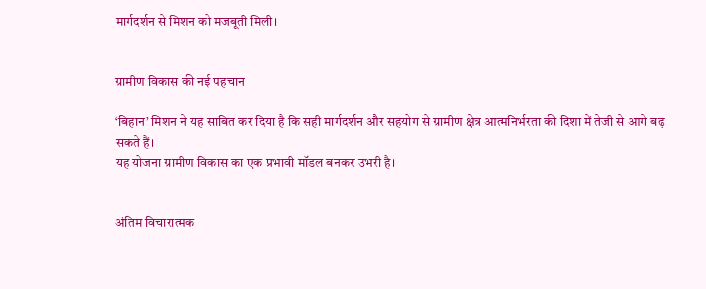मार्गदर्शन से मिशन को मजबूती मिली।


ग्रामीण विकास की नई पहचान

‘बिहान’ मिशन ने यह साबित कर दिया है कि सही मार्गदर्शन और सहयोग से ग्रामीण क्षेत्र आत्मनिर्भरता की दिशा में तेजी से आगे बढ़ सकते हैं।
यह योजना ग्रामीण विकास का एक प्रभावी मॉडल बनकर उभरी है।


अंतिम विचारात्मक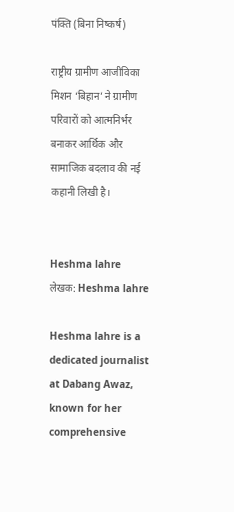पंक्ति (बिना निष्कर्ष)

राष्ट्रीय ग्रामीण आजीविका मिशन ‘बिहान’ ने ग्रामीण परिवारों को आत्मनिर्भर बनाकर आर्थिक और सामाजिक बदलाव की नई कहानी लिखी है।


Heshma lahre
लेखक: Heshma lahre

Heshma lahre is a dedicated journalist at Dabang Awaz, known for her comprehensive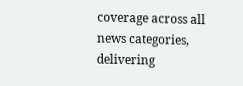coverage across all news categories, delivering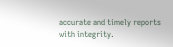accurate and timely reports with integrity.